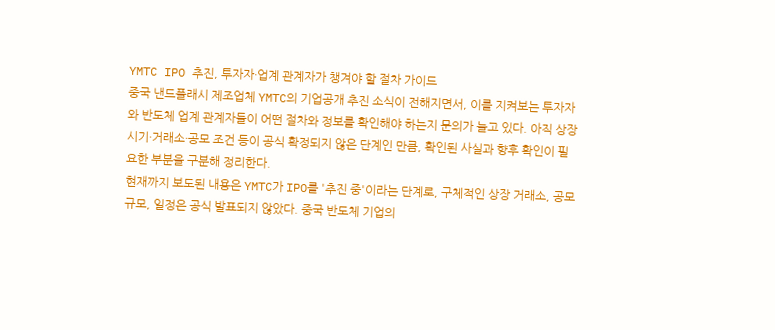YMTC IPO 추진, 투자자·업계 관계자가 챙겨야 할 절차 가이드
중국 낸드플래시 제조업체 YMTC의 기업공개 추진 소식이 전해지면서, 이를 지켜보는 투자자와 반도체 업계 관계자들이 어떤 절차와 정보를 확인해야 하는지 문의가 늘고 있다. 아직 상장 시기·거래소·공모 조건 등이 공식 확정되지 않은 단계인 만큼, 확인된 사실과 향후 확인이 필요한 부분을 구분해 정리한다.
현재까지 보도된 내용은 YMTC가 IPO를 '추진 중'이라는 단계로, 구체적인 상장 거래소, 공모 규모, 일정은 공식 발표되지 않았다. 중국 반도체 기업의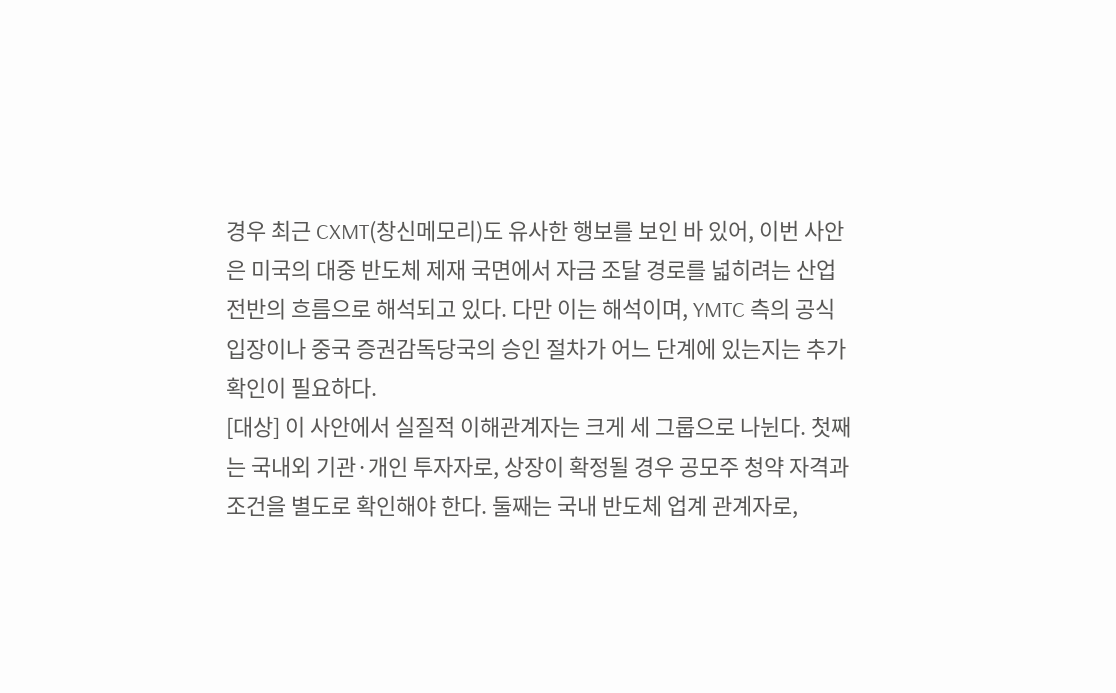경우 최근 CXMT(창신메모리)도 유사한 행보를 보인 바 있어, 이번 사안은 미국의 대중 반도체 제재 국면에서 자금 조달 경로를 넓히려는 산업 전반의 흐름으로 해석되고 있다. 다만 이는 해석이며, YMTC 측의 공식 입장이나 중국 증권감독당국의 승인 절차가 어느 단계에 있는지는 추가 확인이 필요하다.
[대상] 이 사안에서 실질적 이해관계자는 크게 세 그룹으로 나뉜다. 첫째는 국내외 기관·개인 투자자로, 상장이 확정될 경우 공모주 청약 자격과 조건을 별도로 확인해야 한다. 둘째는 국내 반도체 업계 관계자로,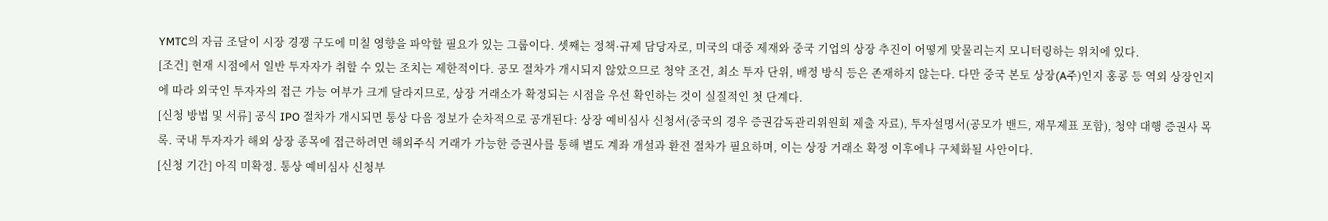YMTC의 자금 조달이 시장 경쟁 구도에 미칠 영향을 파악할 필요가 있는 그룹이다. 셋째는 정책·규제 담당자로, 미국의 대중 제재와 중국 기업의 상장 추진이 어떻게 맞물리는지 모니터링하는 위치에 있다.
[조건] 현재 시점에서 일반 투자자가 취할 수 있는 조치는 제한적이다. 공모 절차가 개시되지 않았으므로 청약 조건, 최소 투자 단위, 배정 방식 등은 존재하지 않는다. 다만 중국 본토 상장(A주)인지 홍콩 등 역외 상장인지에 따라 외국인 투자자의 접근 가능 여부가 크게 달라지므로, 상장 거래소가 확정되는 시점을 우선 확인하는 것이 실질적인 첫 단계다.
[신청 방법 및 서류] 공식 IPO 절차가 개시되면 통상 다음 정보가 순차적으로 공개된다: 상장 예비심사 신청서(중국의 경우 증권감독관리위원회 제출 자료), 투자설명서(공모가 밴드, 재무제표 포함), 청약 대행 증권사 목록. 국내 투자자가 해외 상장 종목에 접근하려면 해외주식 거래가 가능한 증권사를 통해 별도 계좌 개설과 환전 절차가 필요하며, 이는 상장 거래소 확정 이후에나 구체화될 사안이다.
[신청 기간] 아직 미확정. 통상 예비심사 신청부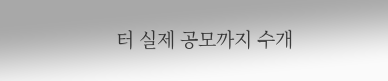터 실제 공모까지 수개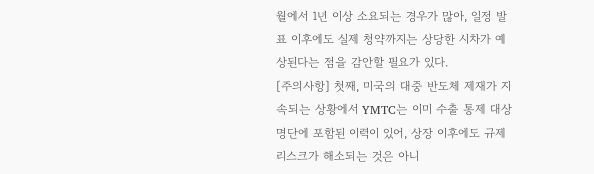월에서 1년 이상 소요되는 경우가 많아, 일정 발표 이후에도 실제 청약까지는 상당한 시차가 예상된다는 점을 감안할 필요가 있다.
[주의사항] 첫째, 미국의 대중 반도체 제재가 지속되는 상황에서 YMTC는 이미 수출 통제 대상 명단에 포함된 이력이 있어, 상장 이후에도 규제 리스크가 해소되는 것은 아니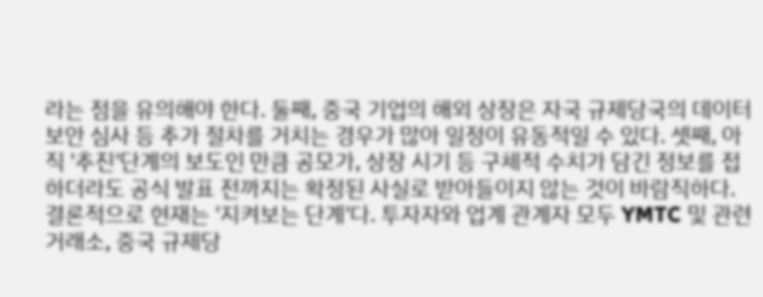라는 점을 유의해야 한다. 둘째, 중국 기업의 해외 상장은 자국 규제당국의 데이터 보안 심사 등 추가 절차를 거치는 경우가 많아 일정이 유동적일 수 있다. 셋째, 아직 '추진'단계의 보도인 만큼 공모가, 상장 시기 등 구체적 수치가 담긴 정보를 접하더라도 공식 발표 전까지는 확정된 사실로 받아들이지 않는 것이 바람직하다.
결론적으로 현재는 '지켜보는 단계'다. 투자자와 업계 관계자 모두 YMTC 및 관련 거래소, 중국 규제당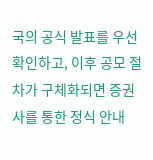국의 공식 발표를 우선 확인하고, 이후 공모 절차가 구체화되면 증권사를 통한 정식 안내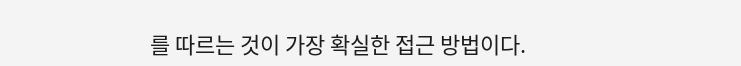를 따르는 것이 가장 확실한 접근 방법이다.